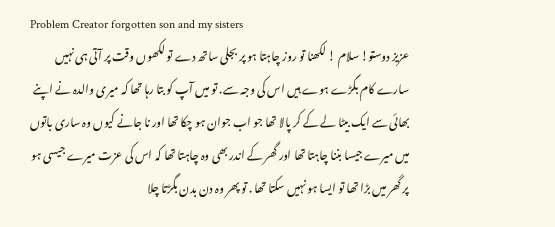Problem Creator forgotten son and my sisters
عزیز دوستو! سلام ! لکھنا تو روز چاہتا ہو پر بجلی ساتھ دے تو لکھوں وقت پر آتی ہی نہیں سارے کام بگڑے ہوے ہیں اس کی وجہ سے. تو میں آپ کو بتا رہا تھا کہ میری والدہ نے اپنے بھائی سے ایک بیٹا لے کے کر پالا تھا جو اب جوان ہو چکا تھا اور نا جانے کیوں وہ ساری باتوں میں میرے جیسا بننا چاہتا تھا اور گھر کے اندر بھی وہ چاہتا تھا کہ اس کی عزت میرے جیسی ہو پر گھر میں بڑا تھا تو ایسا ہو نہیں سکتا تھا . تو پھر وہ دن بدن بگڑتا چلا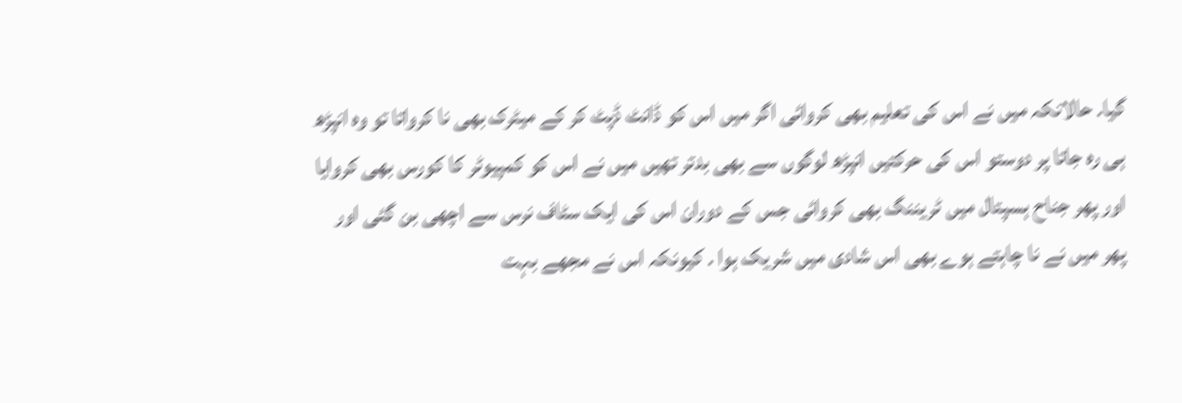گیا. حالانکہ میں نے اس کی تعلیم بھی کروائی اگر میں اس کو ڈانٹ ڈپٹ کر کے میٹرک بھی نا کرواتا تو وہ انپڑھ ہی رہ جاتا پر دوستو اس کی حرکتیں انپڑھ لوگوں سے بھی بدتر تھیں میں نے اس کو کمپیوٹر کا کورس بھی کروایا اور پھر جناح ہسپتال میں ٹریننگ بھی کروائی جس کے دوران اس کی ایک سٹاف نرس سے اچھی بن گئی اور پھر میں نے نا چاہتے ہوے بھی اس شادی میں شریک ہوا . کیونکہ اس نے مجھے بہت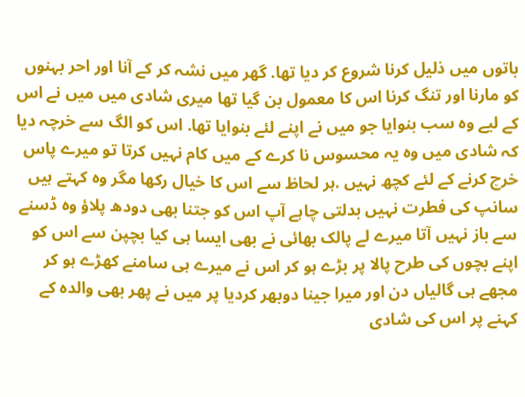باتوں میں ذلیل کرنا شروع کر دیا تھا. گھر میں نشہ کر کے آنا اور احر بہنوں کو مارنا اور تنگ کرنا اس کا معمول بن گیا تھا میری شادی میں میں نے اس کے لیے وہ سب بنوایا جو میں نے اپنے لئے بنوایا تھا. اس کو الگ سے خرچہ دیا کہ شادی میں وہ یہ محسوس نا کرے کے میں کام نہیں کرتا تو میرے پاس خرچ کرنے کے لئے کچھ نہیں .ہر لحاظ سے اس کا خیال رکھا مگر وہ کہتے ہیں سانپ کی فطرت نہیں بدلتی چاہے آپ اس کو جتنا بھی دودھ پلاؤ وہ ڈسنے سے باز نہیں آتا میرے لے پالک بھائی نے بھی ایسا ہی کیا بچپن سے اس کو اپنے بچوں کی طرح پالا پر بڑے ہو کر اس نے میرے ہی سامنے کھڑے ہو کر مجھے ہی گالیاں دن اور میرا جینا دوبھر کردیا پر میں نے پھر بھی والدہ کے کہنے پر اس کی شادی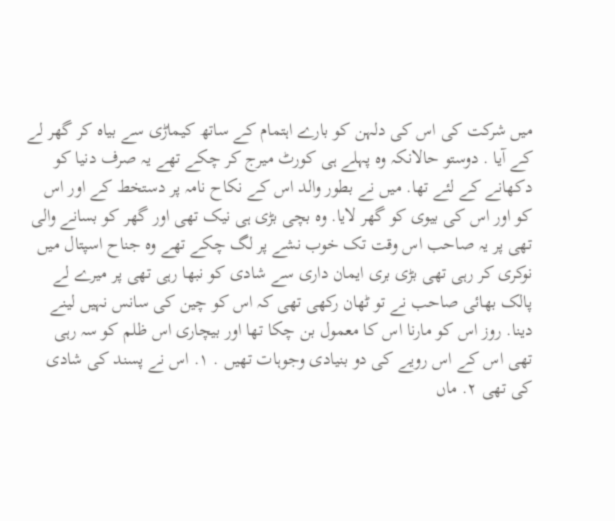میں شرکت کی اس کی دلہن کو بارے اہتمام کے ساتھ کیماڑی سے بیاہ کر گھر لے کے آیا . دوستو حالانکہ وہ پہلے ہی کورٹ میرج کر چکے تھے یہ صرف دنیا کو دکھانے کے لئے تھا. میں نے بطور والد اس کے نکاح نامہ پر دستخط کے اور اس کو اور اس کی بیوی کو گھر لایا. وہ بچی بڑی ہی نیک تھی اور گھر کو بسانے والی تھی پر یہ صاحب اس وقت تک خوب نشے پر لگ چکے تھے وہ جناح اسپتال میں نوکری کر رہی تھی بڑی بری ایمان داری سے شادی کو نبھا رہی تھی پر میرے لے پالک بھائی صاحب نے تو ٹھان رکھی تھی کہ اس کو چین کی سانس نہیں لینے دینا. روز اس کو مارنا اس کا معمول بن چکا تھا اور بیچاری اس ظلم کو سہ رہی تھی اس کے اس رویے کی دو بنیادی وجوہات تھیں . ١. اس نے پسند کی شادی کی تھی ٢. ماں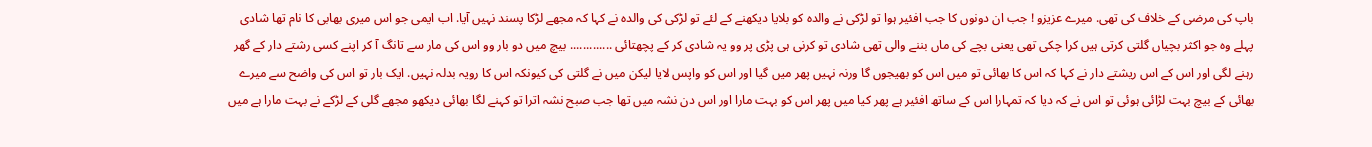باپ کی مرضی کے خلاف کی تھی. میرے عزیزو ! جب ان دونوں کا جب افئیر ہوا تو لڑکی نے والدہ کو بلایا دیکھنے کے لئے تو لڑکی کی والدہ نے کہا کہ مجھے لڑکا پسند نہیں آیا. اب ایمی جو اس میری بھابی کا نام تھا شادی پہلے وہ جو اکثر بچیاں گلتی کرتی ہیں کرا چکی تھی یعنی بچے کی ماں بننے والی تھی شادی تو کرنی ہی پڑی پر وو یہ شادی کر کے پچھتائی ............. بیچ میں دو بار وو اس کی مار سے تانگ آ کر اپنے کسی رشتے دار کے گھر رہنے لگی اور اس کے اس ریشتے دار نے کہا کہ اس کا بھائی تو میں اس کو بھیجوں گا ورنہ نہیں پھر میں گیا اور اس کو واپس لایا لیکن میں نے گلتی کی کیونکہ اس کا رویہ بدلہ نہیں. ایک بار تو اس کی واضح سے میرے بھائی کے بیچ بہت لڑائی ہوئی تو اس نے کہ دیا کہ تمہارا اس کے ساتھ افئیر ہے پھر کیا میں پھر اس کو بہت مارا اور اس دن نشہ میں تھا جب صبح نشہ اترا تو کہنے لگا بھائی دیکھو مجھے گلی کے لڑکے نے بہت مارا ہے میں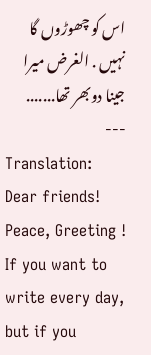اس کو چھوڑوں گا نہیں . الغرض میرا جینا دوبھر تھا.......
---
Translation:
Dear friends! Peace, Greeting ! If you want to write every day, but if you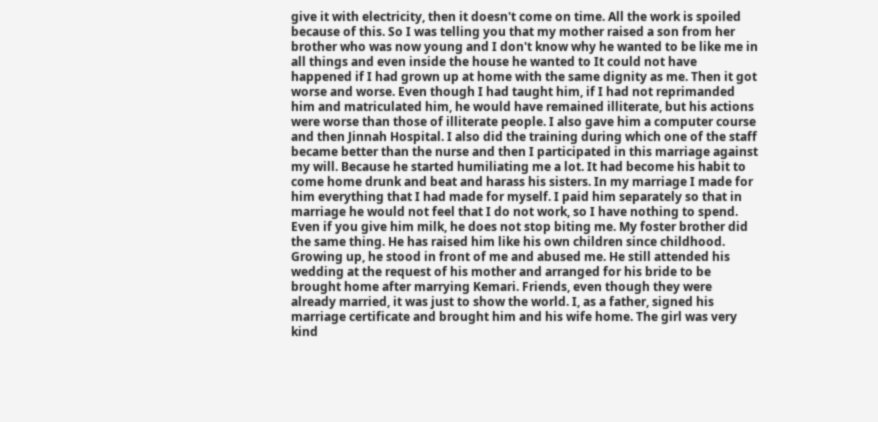give it with electricity, then it doesn't come on time. All the work is spoiled because of this. So I was telling you that my mother raised a son from her brother who was now young and I don't know why he wanted to be like me in all things and even inside the house he wanted to It could not have happened if I had grown up at home with the same dignity as me. Then it got worse and worse. Even though I had taught him, if I had not reprimanded him and matriculated him, he would have remained illiterate, but his actions were worse than those of illiterate people. I also gave him a computer course and then Jinnah Hospital. I also did the training during which one of the staff became better than the nurse and then I participated in this marriage against my will. Because he started humiliating me a lot. It had become his habit to come home drunk and beat and harass his sisters. In my marriage I made for him everything that I had made for myself. I paid him separately so that in marriage he would not feel that I do not work, so I have nothing to spend. Even if you give him milk, he does not stop biting me. My foster brother did the same thing. He has raised him like his own children since childhood. Growing up, he stood in front of me and abused me. He still attended his wedding at the request of his mother and arranged for his bride to be brought home after marrying Kemari. Friends, even though they were already married, it was just to show the world. I, as a father, signed his marriage certificate and brought him and his wife home. The girl was very kind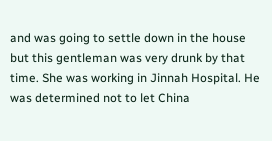and was going to settle down in the house but this gentleman was very drunk by that time. She was working in Jinnah Hospital. He was determined not to let China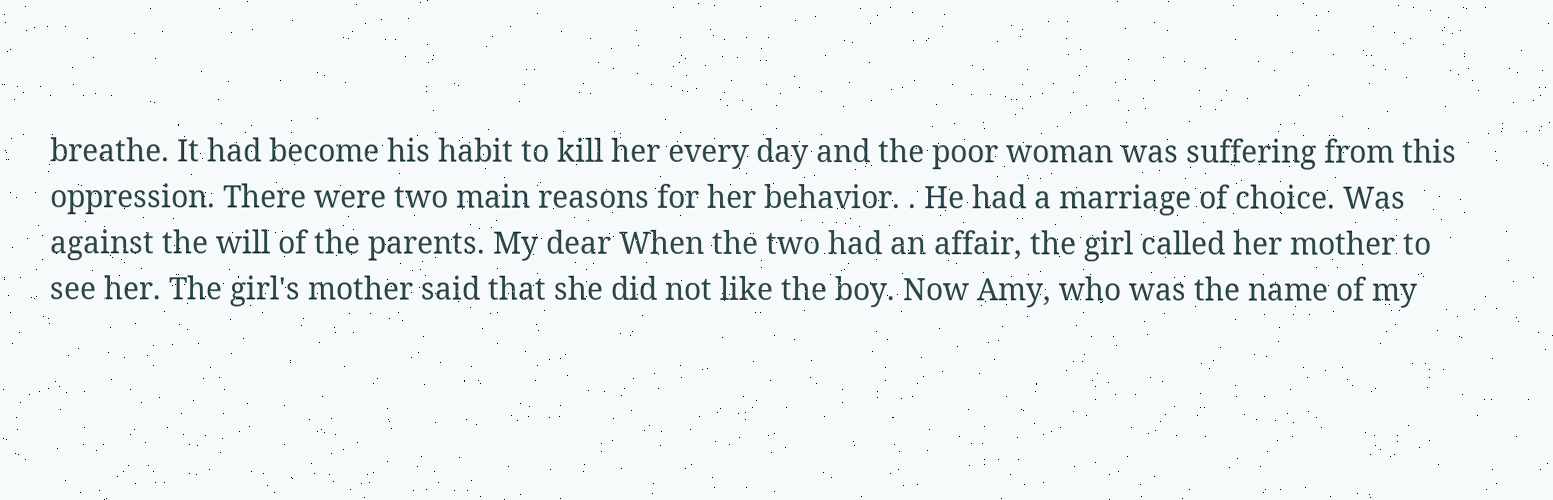breathe. It had become his habit to kill her every day and the poor woman was suffering from this oppression. There were two main reasons for her behavior. . He had a marriage of choice. Was against the will of the parents. My dear When the two had an affair, the girl called her mother to see her. The girl's mother said that she did not like the boy. Now Amy, who was the name of my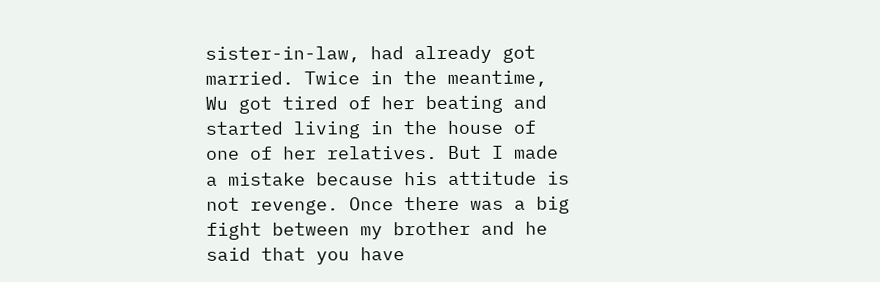sister-in-law, had already got married. Twice in the meantime, Wu got tired of her beating and started living in the house of one of her relatives. But I made a mistake because his attitude is not revenge. Once there was a big fight between my brother and he said that you have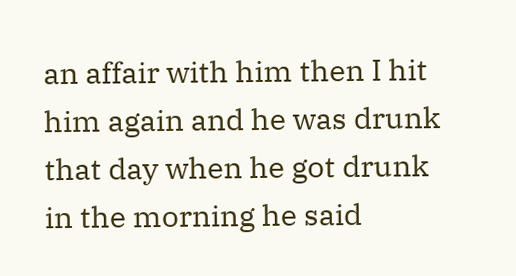an affair with him then I hit him again and he was drunk that day when he got drunk in the morning he said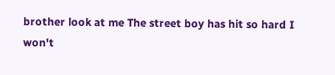brother look at me The street boy has hit so hard I won't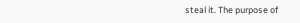steal it. The purpose of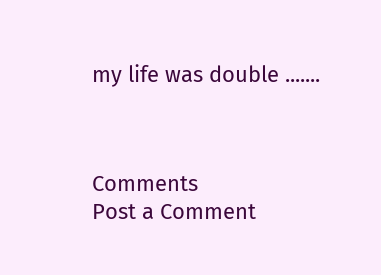my life was double .......



Comments
Post a Comment